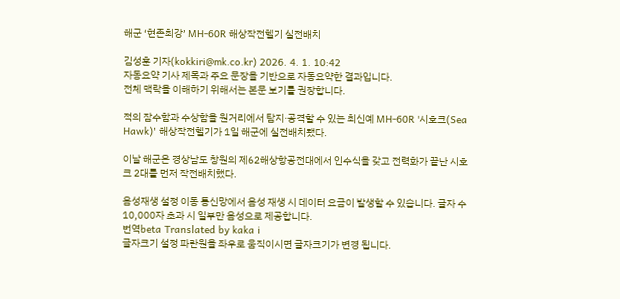해군 ‘현존최강’ MH-60R 해상작전헬기 실전배치

김성훈 기자(kokkiri@mk.co.kr) 2026. 4. 1. 10:42
자동요약 기사 제목과 주요 문장을 기반으로 자동요약한 결과입니다.
전체 맥락을 이해하기 위해서는 본문 보기를 권장합니다.

적의 잠수함과 수상함을 원거리에서 탐지·공격할 수 있는 최신예 MH-60R '시호크(Sea Hawk)' 해상작전헬기가 1일 해군에 실전배치됐다.

이날 해군은 경상남도 창원의 제62해상항공전대에서 인수식을 갖고 전력화가 끝난 시호크 2대를 먼저 작전배치했다.

음성재생 설정 이동 통신망에서 음성 재생 시 데이터 요금이 발생할 수 있습니다. 글자 수 10,000자 초과 시 일부만 음성으로 제공합니다.
번역beta Translated by kaka i
글자크기 설정 파란원을 좌우로 움직이시면 글자크기가 변경 됩니다.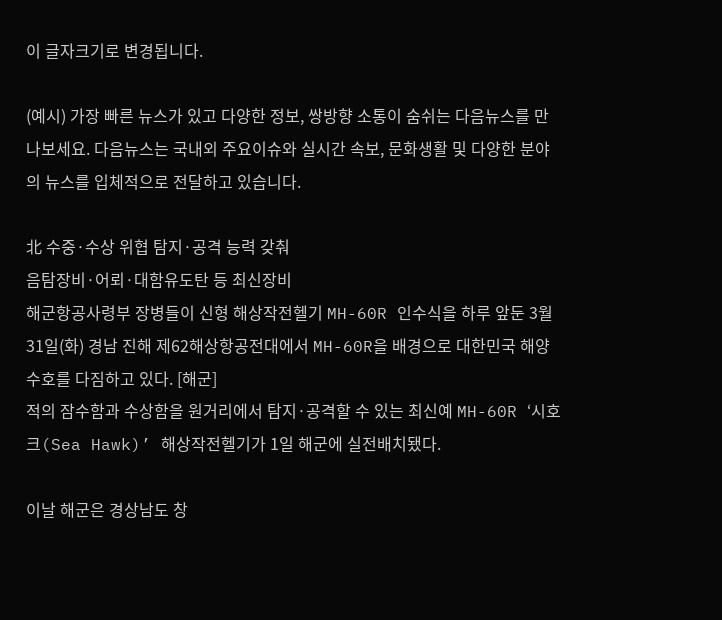이 글자크기로 변경됩니다.

(예시) 가장 빠른 뉴스가 있고 다양한 정보, 쌍방향 소통이 숨쉬는 다음뉴스를 만나보세요. 다음뉴스는 국내외 주요이슈와 실시간 속보, 문화생활 및 다양한 분야의 뉴스를 입체적으로 전달하고 있습니다.

北 수중·수상 위협 탐지·공격 능력 갖춰
음탐장비·어뢰·대함유도탄 등 최신장비
해군항공사령부 장병들이 신형 해상작전헬기 MH-60R 인수식을 하루 앞둔 3월 31일(화) 경남 진해 제62해상항공전대에서 MH-60R을 배경으로 대한민국 해양수호를 다짐하고 있다. [해군]
적의 잠수함과 수상함을 원거리에서 탐지·공격할 수 있는 최신예 MH-60R ‘시호크(Sea Hawk)’ 해상작전헬기가 1일 해군에 실전배치됐다.

이날 해군은 경상남도 창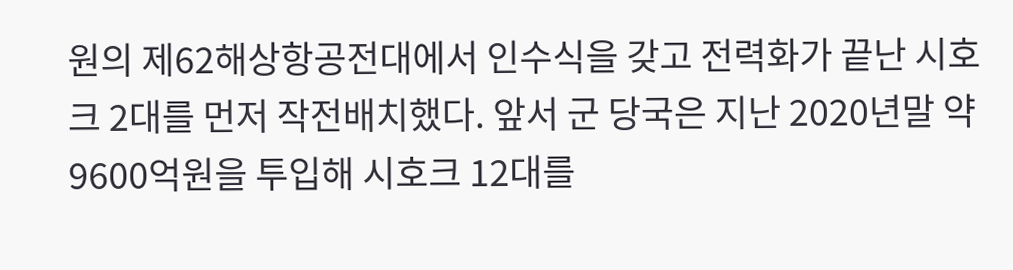원의 제62해상항공전대에서 인수식을 갖고 전력화가 끝난 시호크 2대를 먼저 작전배치했다. 앞서 군 당국은 지난 2020년말 약 9600억원을 투입해 시호크 12대를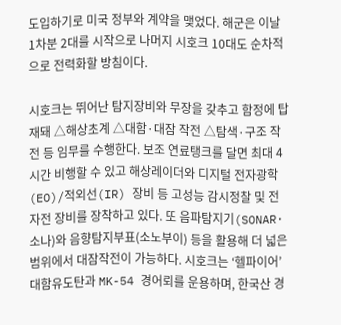도입하기로 미국 정부와 계약을 맺었다. 해군은 이날 1차분 2대를 시작으로 나머지 시호크 10대도 순차적으로 전력화할 방침이다.

시호크는 뛰어난 탐지장비와 무장을 갖추고 함정에 탑재돼 △해상초계 △대함·대잠 작전 △탐색·구조 작전 등 임무를 수행한다. 보조 연료탱크를 달면 최대 4시간 비행할 수 있고 해상레이더와 디지털 전자광학(EO)/적외선(IR) 장비 등 고성능 감시정찰 및 전자전 장비를 장착하고 있다. 또 음파탐지기(SONAR·소나)와 음향탐지부표(소노부이) 등을 활용해 더 넓은 범위에서 대잠작전이 가능하다. 시호크는 ‘헬파이어’ 대함유도탄과 MK-54 경어뢰를 운용하며, 한국산 경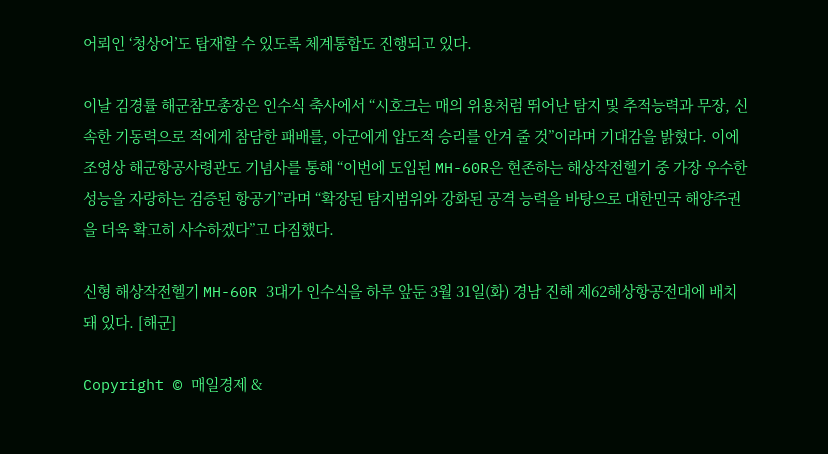어뢰인 ‘청상어’도 탑재할 수 있도록 체계통합도 진행되고 있다.

이날 김경률 해군참모총장은 인수식 축사에서 “시호크는 매의 위용처럼 뛰어난 탐지 및 추적능력과 무장, 신속한 기동력으로 적에게 참담한 패배를, 아군에게 압도적 승리를 안겨 줄 것”이라며 기대감을 밝혔다. 이에 조영상 해군항공사령관도 기념사를 통해 “이번에 도입된 MH-60R은 현존하는 해상작전헬기 중 가장 우수한 성능을 자랑하는 검증된 항공기”라며 “확장된 탐지범위와 강화된 공격 능력을 바탕으로 대한민국 해양주권을 더욱 확고히 사수하겠다”고 다짐했다.

신형 해상작전헬기 MH-60R 3대가 인수식을 하루 앞둔 3월 31일(화) 경남 진해 제62해상항공전대에 배치돼 있다. [해군]

Copyright © 매일경제 &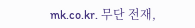mk.co.kr. 무단 전재,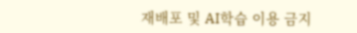재배포 및 AI학습 이용 금지